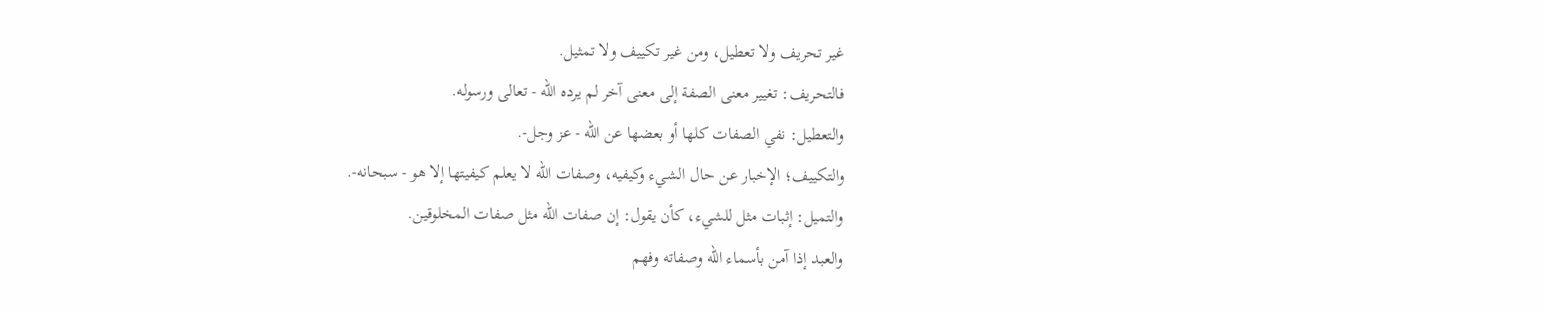غير تحريف ولا تعطيل، ومن غير تكييف ولا تمثيل.
فالتحريف: تغيير معنى الصفة إلى معنى آخر لم يرده الله - تعالى ورسوله.
والتعطيل: نفي الصفات كلها أو بعضها عن الله - عز وجل-.
والتكييف؛ الإخبار عن حال الشيء وكيفيه، وصفات الله لا يعلم كيفيتها إلا هو - سبحانه-.
والتميل: إثبات مثل للشيء، كأن يقول: إن صفات الله مثل صفات المخلوقين.
والعبد إذا آمن بأسماء الله وصفاته وفهم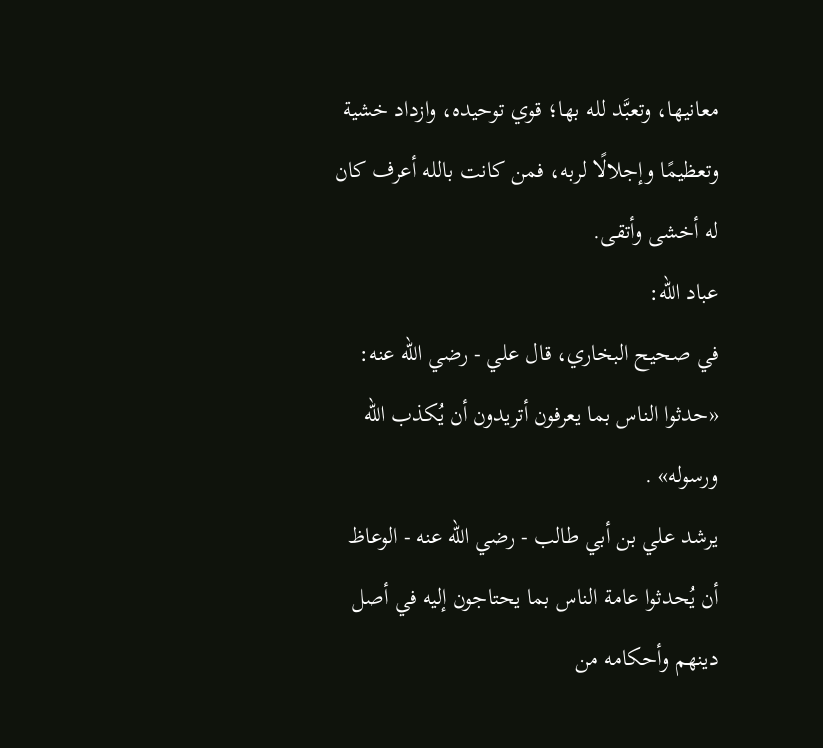معانيها، وتعبَّد لله بها؛ قوي توحيده، وازداد خشية وتعظيمًا وإجلالًا لربه، فمن كانت بالله أعرف كان له أخشى وأتقى.
عباد الله:
في صحيح البخاري، قال علي - رضي الله عنه: «حدثوا الناس بما يعرفون أتريدون أن يُكذب الله ورسوله» .
يرشد علي بن أبي طالب - رضي الله عنه - الوعاظ أن يُحدثوا عامة الناس بما يحتاجون إليه في أصل دينهم وأحكامه من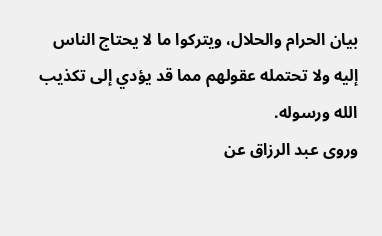بيان الحرام والحلال، ويتركوا ما لا يحتاج الناس إليه ولا تحتمله عقولهم مما قد يؤدي إلى تكذيب الله ورسوله.
وروى عبد الرزاق عن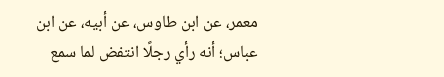معمر، عن ابن طاوس، عن أبيه، عن ابن عباس؛ أنه رأي رجلًا انتفض لما سمع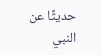حديثًا عن النبي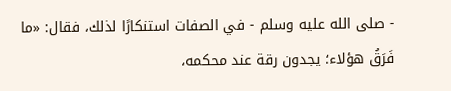- صلى الله عليه وسلم - في الصفات استنكارًا لذلك، فقال: «ما فَرَقُ هؤلاء؛ يجدون رقة عند محكمه،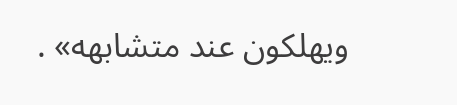ويهلكون عند متشابهه» .